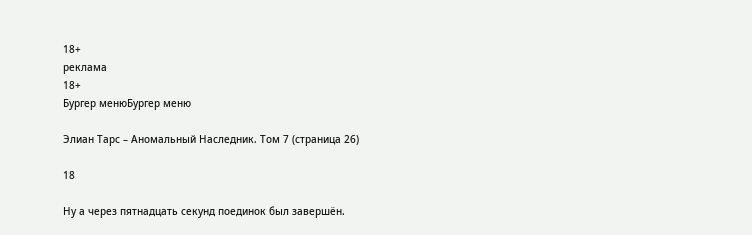18+
реклама
18+
Бургер менюБургер меню

Элиан Тарс – Аномальный Наследник. Том 7 (страница 26)

18

Ну а через пятнадцать секунд поединок был завершён.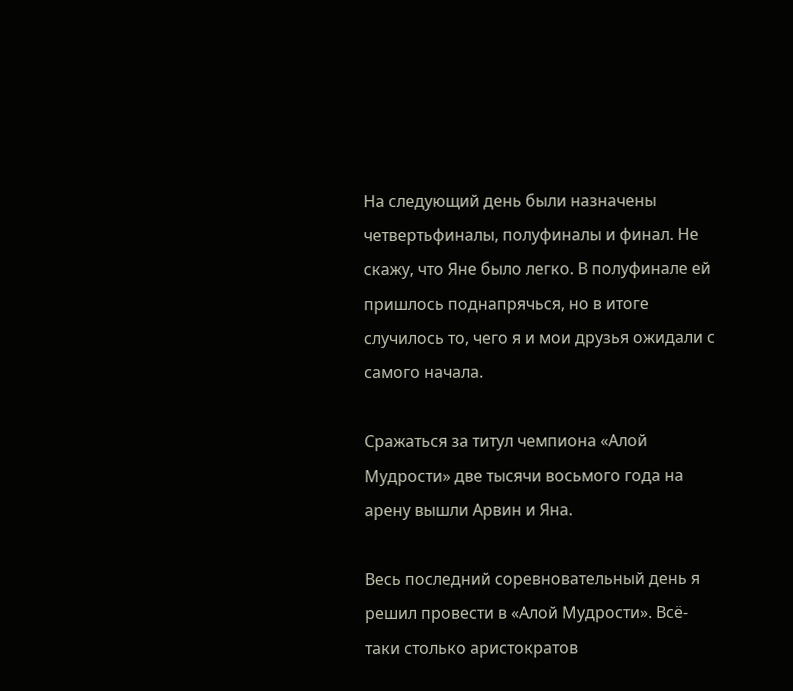На следующий день были назначены четвертьфиналы, полуфиналы и финал. Не скажу, что Яне было легко. В полуфинале ей пришлось поднапрячься, но в итоге случилось то, чего я и мои друзья ожидали с самого начала.

Сражаться за титул чемпиона «Алой Мудрости» две тысячи восьмого года на арену вышли Арвин и Яна.

Весь последний соревновательный день я решил провести в «Алой Мудрости». Всё-таки столько аристократов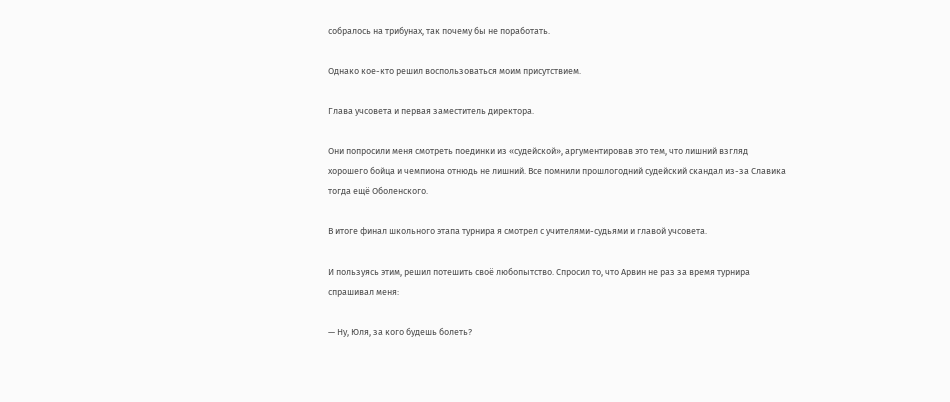собралось на трибунах, так почему бы не поработать.

Однако кое-кто решил воспользоваться моим присутствием.

Глава учсовета и первая заместитель директора.

Они попросили меня смотреть поединки из «судейской», аргументировав это тем, что лишний взгляд хорошего бойца и чемпиона отнюдь не лишний. Все помнили прошлогодний судейский скандал из-за Славика тогда ещё Оболенского.

В итоге финал школьного этапа турнира я смотрел с учителями-судьями и главой учсовета.

И пользуясь этим, решил потешить своё любопытство. Спросил то, что Арвин не раз за время турнира спрашивал меня:

— Ну, Юля, за кого будешь болеть?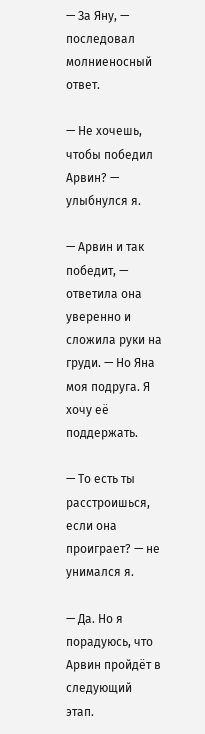— За Яну, — последовал молниеносный ответ.

— Не хочешь, чтобы победил Арвин? — улыбнулся я.

— Арвин и так победит, — ответила она уверенно и сложила руки на груди. — Но Яна моя подруга. Я хочу её поддержать.

— То есть ты расстроишься, если она проиграет? — не унимался я.

— Да. Но я порадуюсь, что Арвин пройдёт в следующий этап.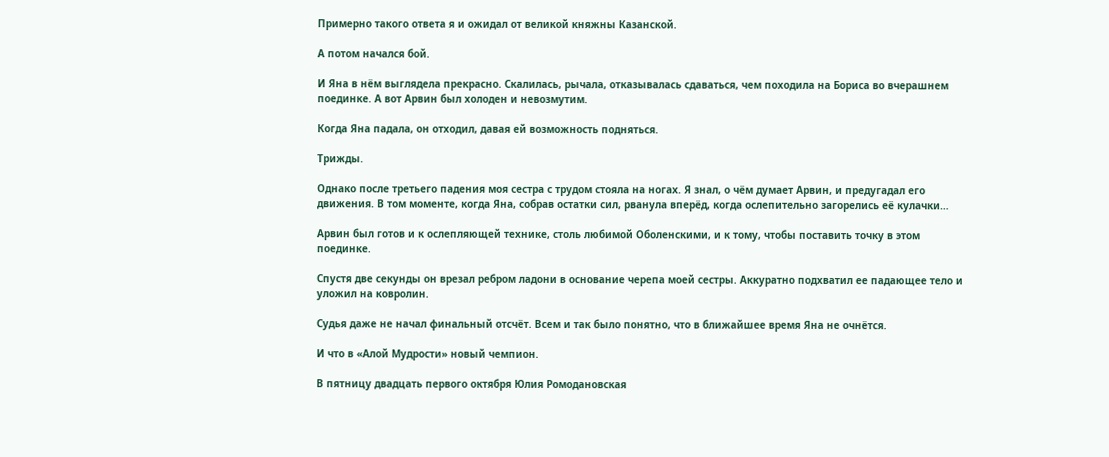Примерно такого ответа я и ожидал от великой княжны Казанской.

А потом начался бой.

И Яна в нём выглядела прекрасно. Скалилась, рычала, отказывалась сдаваться, чем походила на Бориса во вчерашнем поединке. А вот Арвин был холоден и невозмутим.

Когда Яна падала, он отходил, давая ей возможность подняться.

Трижды.

Однако после третьего падения моя сестра с трудом стояла на ногах. Я знал, о чём думает Арвин, и предугадал его движения. В том моменте, когда Яна, собрав остатки сил, рванула вперёд, когда ослепительно загорелись её кулачки…

Арвин был готов и к ослепляющей технике, столь любимой Оболенскими, и к тому, чтобы поставить точку в этом поединке.

Спустя две секунды он врезал ребром ладони в основание черепа моей сестры. Аккуратно подхватил ее падающее тело и уложил на ковролин.

Судья даже не начал финальный отсчёт. Всем и так было понятно, что в ближайшее время Яна не очнётся.

И что в «Алой Мудрости» новый чемпион.

В пятницу двадцать первого октября Юлия Ромодановская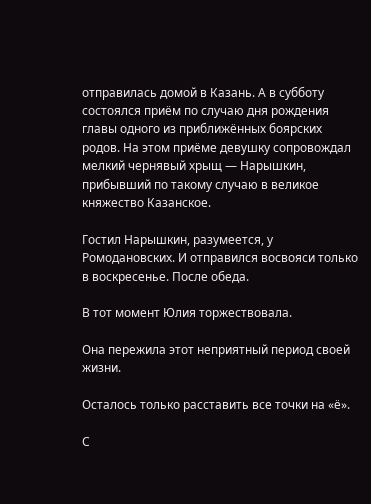отправилась домой в Казань. А в субботу состоялся приём по случаю дня рождения главы одного из приближённых боярских родов. На этом приёме девушку сопровождал мелкий чернявый хрыщ — Нарышкин, прибывший по такому случаю в великое княжество Казанское.

Гостил Нарышкин, разумеется, у Ромодановских. И отправился восвояси только в воскресенье. После обеда.

В тот момент Юлия торжествовала.

Она пережила этот неприятный период своей жизни.

Осталось только расставить все точки на «ё».

С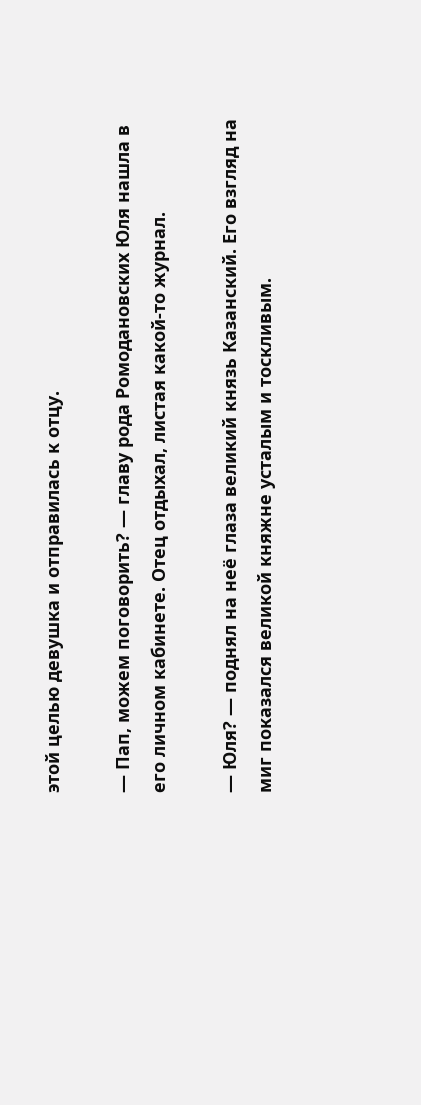этой целью девушка и отправилась к отцу.

— Пап, можем поговорить? — главу рода Ромодановских Юля нашла в его личном кабинете. Отец отдыхал, листая какой-то журнал.

— Юля? — поднял на неё глаза великий князь Казанский. Его взгляд на миг показался великой княжне усталым и тоскливым.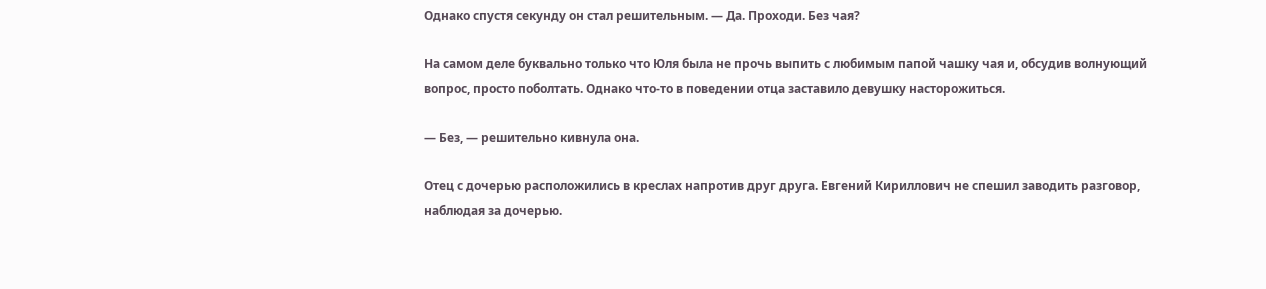Однако спустя секунду он стал решительным. — Да. Проходи. Без чая?

На самом деле буквально только что Юля была не прочь выпить с любимым папой чашку чая и, обсудив волнующий вопрос, просто поболтать. Однако что-то в поведении отца заставило девушку насторожиться.

— Без, — решительно кивнула она.

Отец с дочерью расположились в креслах напротив друг друга. Евгений Кириллович не спешил заводить разговор, наблюдая за дочерью.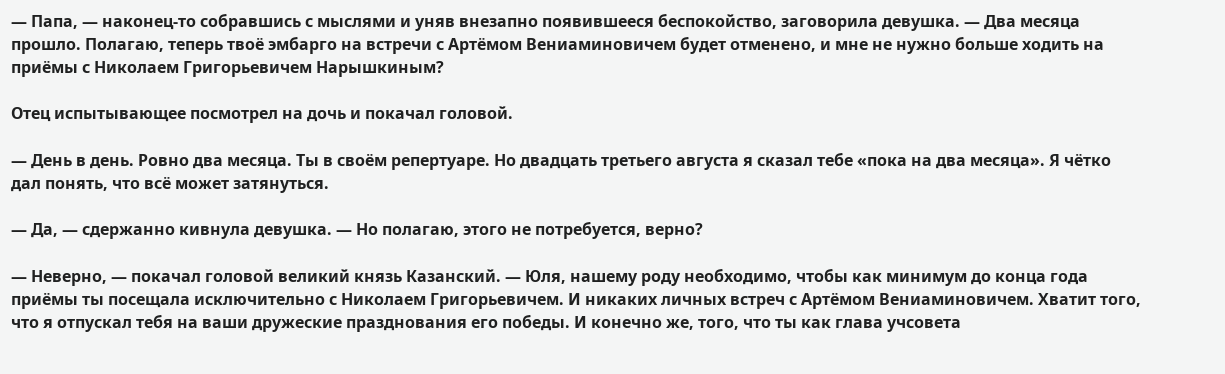— Папа, — наконец-то собравшись с мыслями и уняв внезапно появившееся беспокойство, заговорила девушка. — Два месяца прошло. Полагаю, теперь твоё эмбарго на встречи с Артёмом Вениаминовичем будет отменено, и мне не нужно больше ходить на приёмы с Николаем Григорьевичем Нарышкиным?

Отец испытывающее посмотрел на дочь и покачал головой.

— День в день. Ровно два месяца. Ты в своём репертуаре. Но двадцать третьего августа я сказал тебе «пока на два месяца». Я чётко дал понять, что всё может затянуться.

— Да, — сдержанно кивнула девушка. — Но полагаю, этого не потребуется, верно?

— Неверно, — покачал головой великий князь Казанский. — Юля, нашему роду необходимо, чтобы как минимум до конца года приёмы ты посещала исключительно с Николаем Григорьевичем. И никаких личных встреч с Артёмом Вениаминовичем. Хватит того, что я отпускал тебя на ваши дружеские празднования его победы. И конечно же, того, что ты как глава учсовета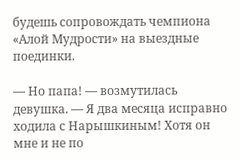будешь сопровождать чемпиона «Алой Мудрости» на выездные поединки.

— Но папа! — возмутилась девушка. — Я два месяца исправно ходила с Нарышкиным! Хотя он мне и не по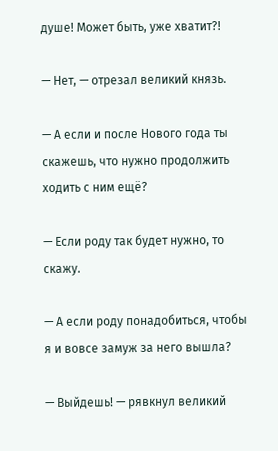душе! Может быть, уже хватит?!

— Нет, — отрезал великий князь.

— А если и после Нового года ты скажешь, что нужно продолжить ходить с ним ещё?

— Если роду так будет нужно, то скажу.

— А если роду понадобиться, чтобы я и вовсе замуж за него вышла?

— Выйдешь! — рявкнул великий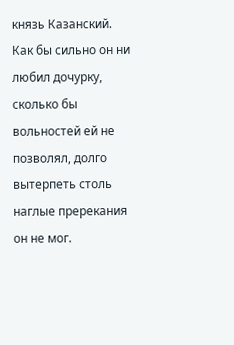князь Казанский. Как бы сильно он ни любил дочурку, сколько бы вольностей ей не позволял, долго вытерпеть столь наглые пререкания он не мог.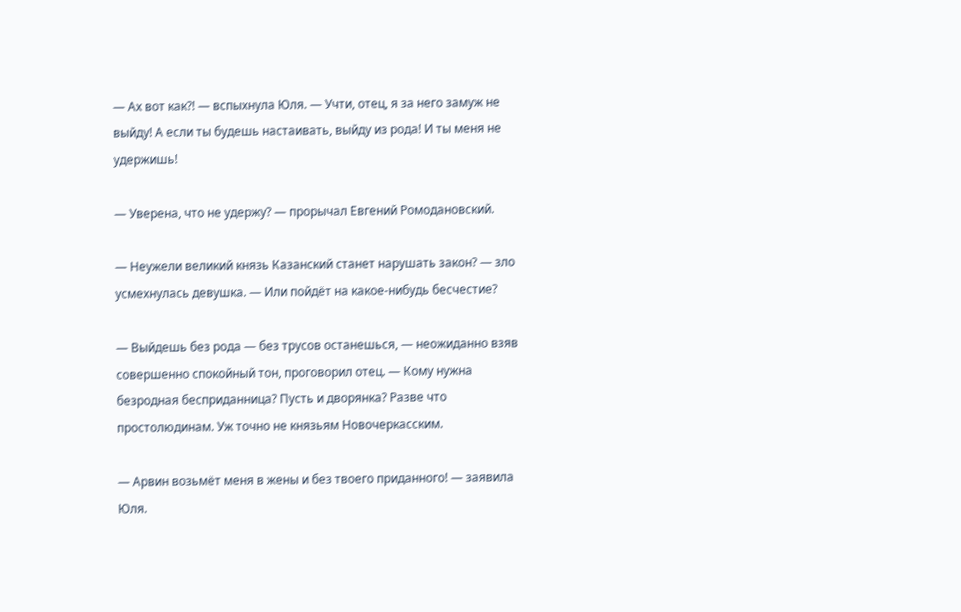— Ах вот как?! — вспыхнула Юля. — Учти, отец, я за него замуж не выйду! А если ты будешь настаивать, выйду из рода! И ты меня не удержишь!

— Уверена, что не удержу? — прорычал Евгений Ромодановский.

— Неужели великий князь Казанский станет нарушать закон? — зло усмехнулась девушка. — Или пойдёт на какое-нибудь бесчестие?

— Выйдешь без рода — без трусов останешься, — неожиданно взяв совершенно спокойный тон, проговорил отец. — Кому нужна безродная бесприданница? Пусть и дворянка? Разве что простолюдинам. Уж точно не князьям Новочеркасским.

— Арвин возьмёт меня в жены и без твоего приданного! — заявила Юля.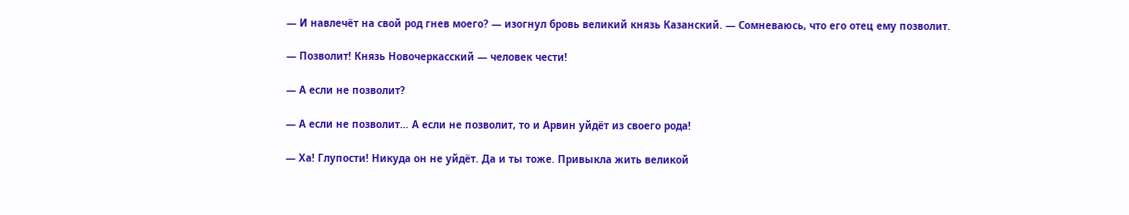— И навлечёт на свой род гнев моего? — изогнул бровь великий князь Казанский. — Сомневаюсь, что его отец ему позволит.

— Позволит! Князь Новочеркасский — человек чести!

— А если не позволит?

— А если не позволит… А если не позволит, то и Арвин уйдёт из своего рода!

— Ха! Глупости! Никуда он не уйдёт. Да и ты тоже. Привыкла жить великой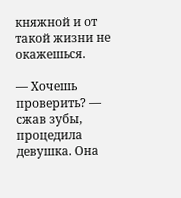княжной и от такой жизни не окажешься.

— Хочешь проверить? — сжав зубы, процедила девушка. Она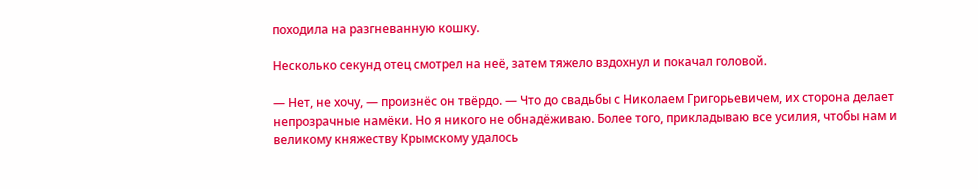походила на разгневанную кошку.

Несколько секунд отец смотрел на неё, затем тяжело вздохнул и покачал головой.

— Нет, не хочу, — произнёс он твёрдо. — Что до свадьбы с Николаем Григорьевичем, их сторона делает непрозрачные намёки. Но я никого не обнадёживаю. Более того, прикладываю все усилия, чтобы нам и великому княжеству Крымскому удалось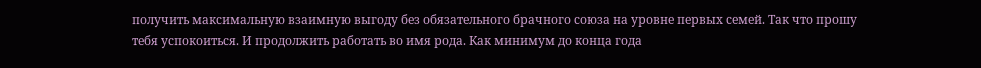получить максимальную взаимную выгоду без обязательного брачного союза на уровне первых семей. Так что прошу тебя успокоиться. И продолжить работать во имя рода. Как минимум до конца года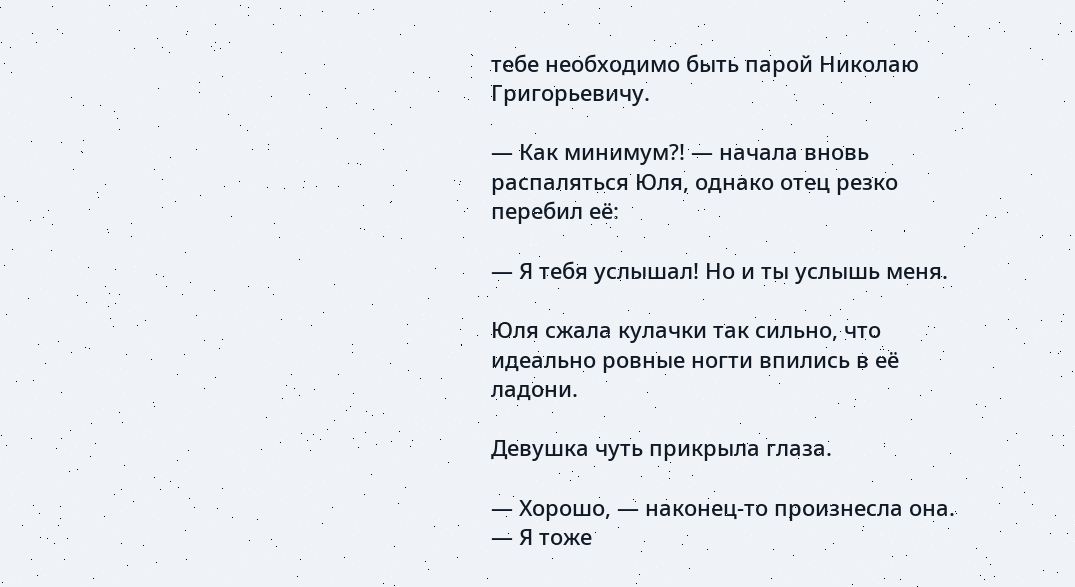тебе необходимо быть парой Николаю Григорьевичу.

— Как минимум?! — начала вновь распаляться Юля, однако отец резко перебил её:

— Я тебя услышал! Но и ты услышь меня.

Юля сжала кулачки так сильно, что идеально ровные ногти впились в её ладони.

Девушка чуть прикрыла глаза.

— Хорошо, — наконец-то произнесла она. — Я тоже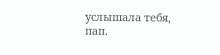услышала тебя, пап.